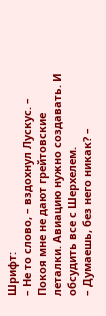Шрифт:
– Не то слово, – вздохнул Лускус. – Покоя мне не дают грейтовские леталки. Авиацию нужно создавать. И обсудить все с Шерхелем.
– Думаешь, без него никак? –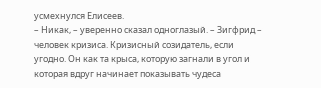усмехнулся Елисеев.
– Никак, – уверенно сказал одноглазый. – Зигфрид – человек кризиса. Кризисный созидатель, если угодно. Он как та крыса, которую загнали в угол и которая вдруг начинает показывать чудеса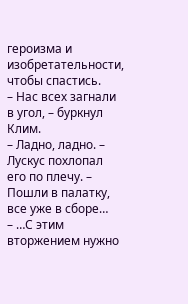героизма и изобретательности, чтобы спастись.
– Нас всех загнали в угол, – буркнул Клим.
– Ладно, ладно. – Лускус похлопал его по плечу. – Пошли в палатку, все уже в сборе…
– …С этим вторжением нужно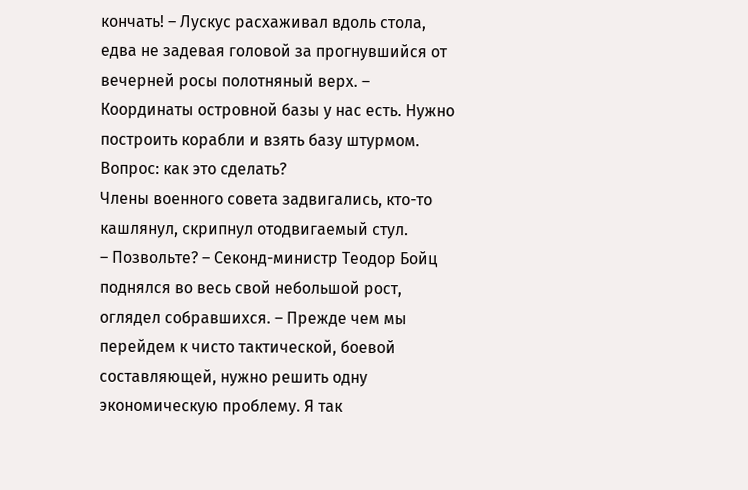кончать! – Лускус расхаживал вдоль стола, едва не задевая головой за прогнувшийся от вечерней росы полотняный верх. – Координаты островной базы у нас есть. Нужно построить корабли и взять базу штурмом. Вопрос: как это сделать?
Члены военного совета задвигались, кто-то кашлянул, скрипнул отодвигаемый стул.
– Позвольте? – Секонд-министр Теодор Бойц поднялся во весь свой небольшой рост, оглядел собравшихся. – Прежде чем мы перейдем к чисто тактической, боевой составляющей, нужно решить одну экономическую проблему. Я так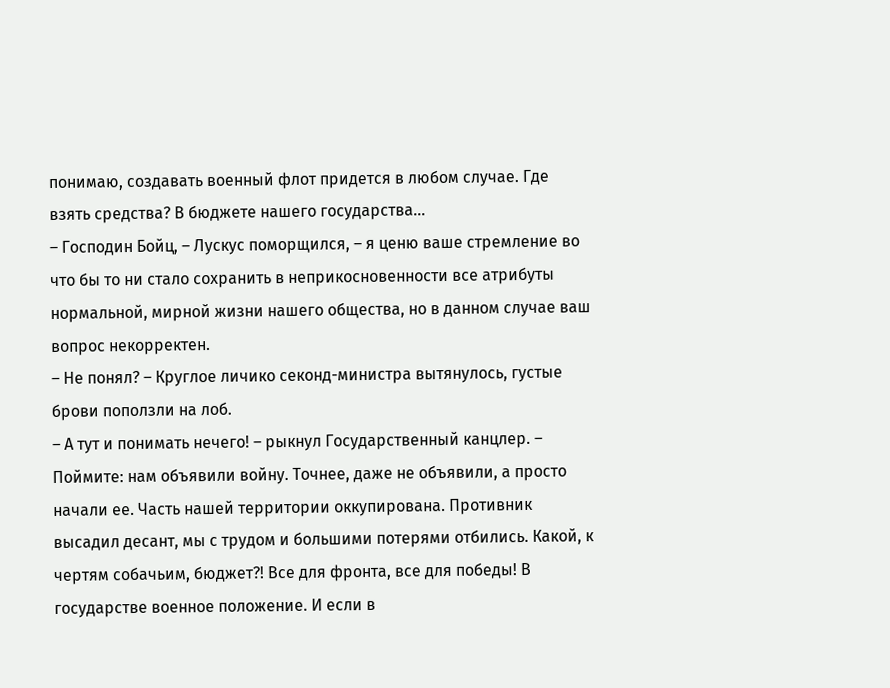понимаю, создавать военный флот придется в любом случае. Где взять средства? В бюджете нашего государства…
– Господин Бойц, – Лускус поморщился, – я ценю ваше стремление во что бы то ни стало сохранить в неприкосновенности все атрибуты нормальной, мирной жизни нашего общества, но в данном случае ваш вопрос некорректен.
– Не понял? – Круглое личико секонд-министра вытянулось, густые брови поползли на лоб.
– А тут и понимать нечего! – рыкнул Государственный канцлер. – Поймите: нам объявили войну. Точнее, даже не объявили, а просто начали ее. Часть нашей территории оккупирована. Противник высадил десант, мы с трудом и большими потерями отбились. Какой, к чертям собачьим, бюджет?! Все для фронта, все для победы! В государстве военное положение. И если в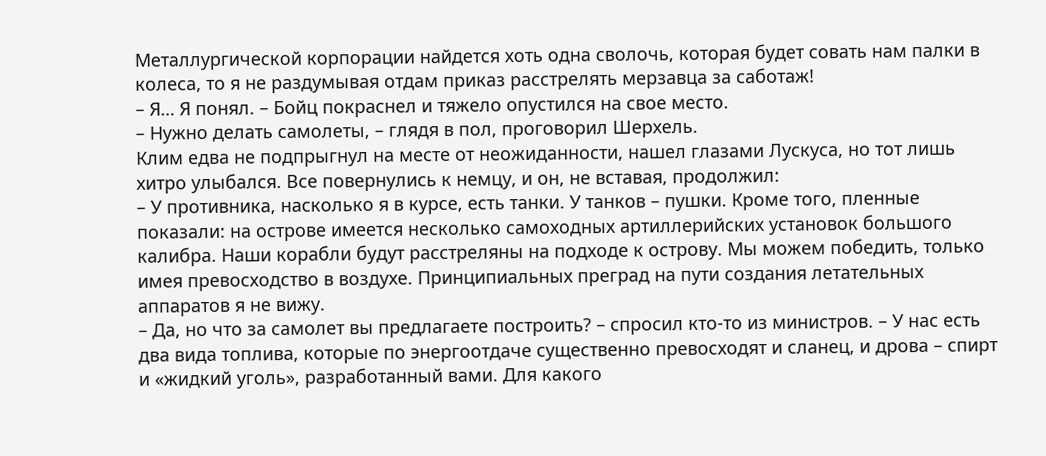Металлургической корпорации найдется хоть одна сволочь, которая будет совать нам палки в колеса, то я не раздумывая отдам приказ расстрелять мерзавца за саботаж!
– Я… Я понял. – Бойц покраснел и тяжело опустился на свое место.
– Нужно делать самолеты, – глядя в пол, проговорил Шерхель.
Клим едва не подпрыгнул на месте от неожиданности, нашел глазами Лускуса, но тот лишь хитро улыбался. Все повернулись к немцу, и он, не вставая, продолжил:
– У противника, насколько я в курсе, есть танки. У танков – пушки. Кроме того, пленные показали: на острове имеется несколько самоходных артиллерийских установок большого калибра. Наши корабли будут расстреляны на подходе к острову. Мы можем победить, только имея превосходство в воздухе. Принципиальных преград на пути создания летательных аппаратов я не вижу.
– Да, но что за самолет вы предлагаете построить? – спросил кто-то из министров. – У нас есть два вида топлива, которые по энергоотдаче существенно превосходят и сланец, и дрова – спирт и «жидкий уголь», разработанный вами. Для какого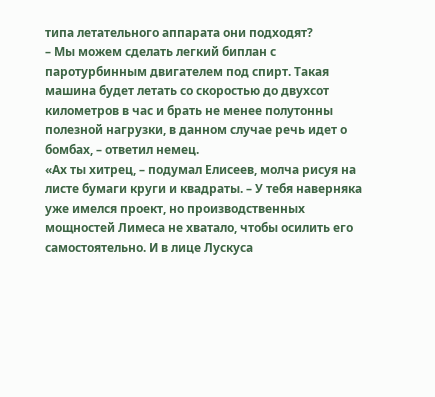типа летательного аппарата они подходят?
– Мы можем сделать легкий биплан с паротурбинным двигателем под спирт. Такая машина будет летать со скоростью до двухсот километров в час и брать не менее полутонны полезной нагрузки, в данном случае речь идет о бомбах, – ответил немец.
«Ах ты хитрец, – подумал Елисеев, молча рисуя на листе бумаги круги и квадраты. – У тебя наверняка уже имелся проект, но производственных мощностей Лимеса не хватало, чтобы осилить его самостоятельно. И в лице Лускуса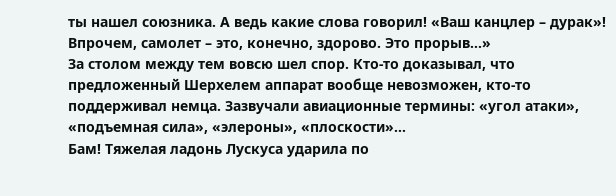ты нашел союзника. А ведь какие слова говорил! «Ваш канцлер – дурак»! Впрочем, самолет – это, конечно, здорово. Это прорыв…»
За столом между тем вовсю шел спор. Кто-то доказывал, что предложенный Шерхелем аппарат вообще невозможен, кто-то поддерживал немца. Зазвучали авиационные термины: «угол атаки», «подъемная сила», «элероны», «плоскости»…
Бам! Тяжелая ладонь Лускуса ударила по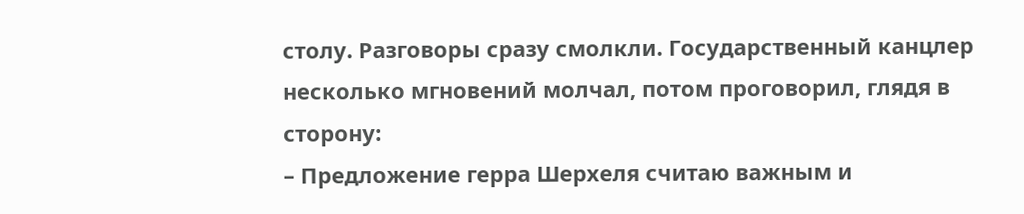столу. Разговоры сразу смолкли. Государственный канцлер несколько мгновений молчал, потом проговорил, глядя в сторону:
– Предложение герра Шерхеля считаю важным и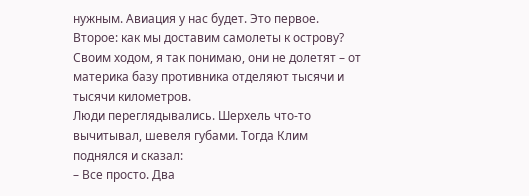нужным. Авиация у нас будет. Это первое. Второе: как мы доставим самолеты к острову? Своим ходом, я так понимаю, они не долетят – от материка базу противника отделяют тысячи и тысячи километров.
Люди переглядывались. Шерхель что-то вычитывал, шевеля губами. Тогда Клим поднялся и сказал:
– Все просто. Два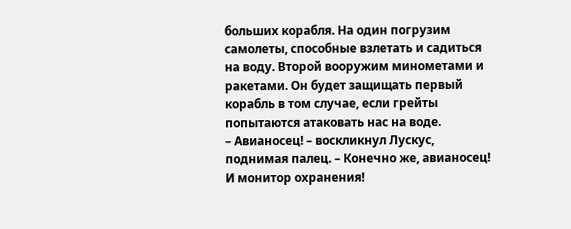больших корабля. На один погрузим самолеты, способные взлетать и садиться на воду. Второй вооружим минометами и ракетами. Он будет защищать первый корабль в том случае, если грейты попытаются атаковать нас на воде.
– Авианосец! – воскликнул Лускус, поднимая палец. – Конечно же, авианосец! И монитор охранения!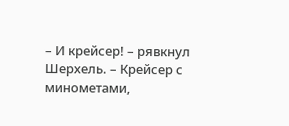– И крейсер! – рявкнул Шерхель. – Крейсер с минометами,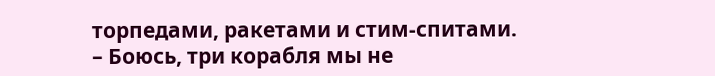торпедами, ракетами и стим-спитами.
– Боюсь, три корабля мы не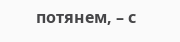потянем, – с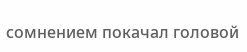сомнением покачал головой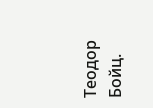Теодор Бойц.